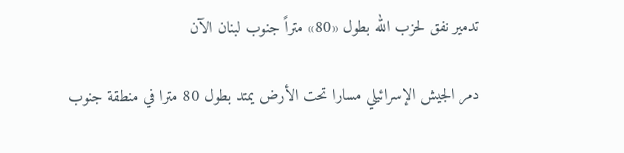تدمير نفق لحزب الله بطول «80» متراً جنوب لبنان الآن

دمر الجيش الإسرائيلي مسارا تحت الأرض يمتد بطول 80 مترا في منطقة جنوب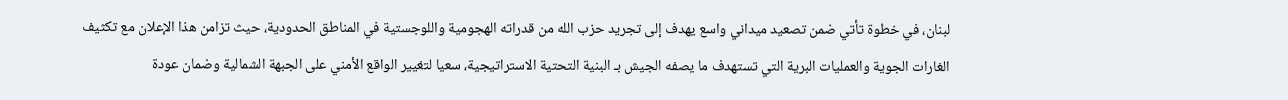لبنان، في خطوة تأتي ضمن تصعيد ميداني واسع يهدف إلى تجريد حزب الله من قدراته الهجومية واللوجستية في المناطق الحدودية، حيث تزامن هذا الإعلان مع تكثيف الغارات الجوية والعمليات البرية التي تستهدف ما يصفه الجيش بـ البنية التحتية الاستراتيجية، سعيا لتغيير الواقع الأمني على الجبهة الشمالية وضمان عودة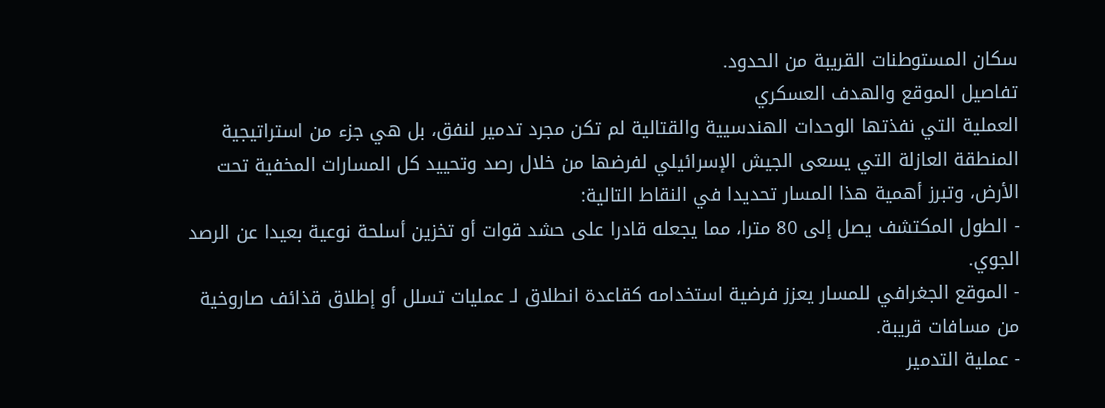سكان المستوطنات القريبة من الحدود.
تفاصيل الموقع والهدف العسكري
العملية التي نفذتها الوحدات الهندسيية والقتالية لم تكن مجرد تدمير لنفق، بل هي جزء من استراتيجية المنطقة العازلة التي يسعى الجيش الإسرائيلي لفرضها من خلال رصد وتحييد كل المسارات المخفية تحت الأرض، وتبرز أهمية هذا المسار تحديدا في النقاط التالية:
- الطول المكتشف يصل إلى 80 مترا، مما يجعله قادرا على حشد قوات أو تخزين أسلحة نوعية بعيدا عن الرصد الجوي.
- الموقع الجغرافي للمسار يعزز فرضية استخدامه كقاعدة انطلاق لـ عمليات تسلل أو إطلاق قذائف صاروخية من مسافات قريبة.
- عملية التدمير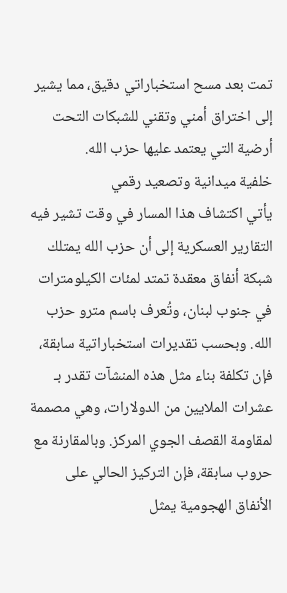تمت بعد مسح استخباراتي دقيق، مما يشير إلى اختراق أمني وتقني للشبكات التحت أرضية التي يعتمد عليها حزب الله.
خلفية ميدانية وتصعيد رقمي
يأتي اكتشاف هذا المسار في وقت تشير فيه التقارير العسكرية إلى أن حزب الله يمتلك شبكة أنفاق معقدة تمتد لمئات الكيلومترات في جنوب لبنان، وتُعرف باسم مترو حزب الله. وبحسب تقديرات استخباراتية سابقة، فإن تكلفة بناء مثل هذه المنشآت تقدر بـ عشرات الملايين من الدولارات، وهي مصممة لمقاومة القصف الجوي المركز. وبالمقارنة مع حروب سابقة، فإن التركيز الحالي على الأنفاق الهجومية يمثل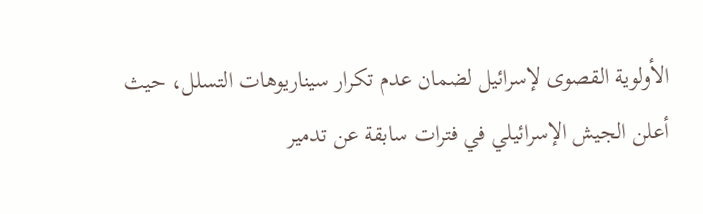الأولوية القصوى لإسرائيل لضمان عدم تكرار سيناريوهات التسلل، حيث أعلن الجيش الإسرائيلي في فترات سابقة عن تدمير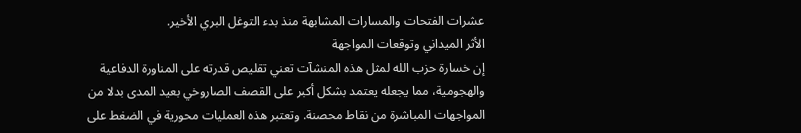عشرات الفتحات والمسارات المشابهة منذ بدء التوغل البري الأخير.
الأثر الميداني وتوقعات المواجهة
إن خسارة حزب الله لمثل هذه المنشآت تعني تقليص قدرته على المناورة الدفاعية والهجومية، مما يجعله يعتمد بشكل أكبر على القصف الصاروخي بعيد المدى بدلا من المواجهات المباشرة من نقاط محصنة. وتعتبر هذه العمليات محورية في الضغط على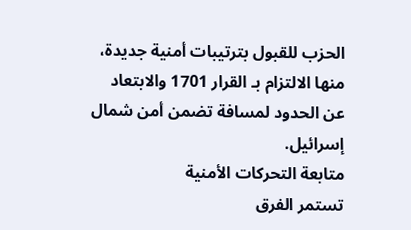الحزب للقبول بترتيبات أمنية جديدة، منها الالتزام بـ القرار 1701 والابتعاد عن الحدود لمسافة تضمن أمن شمال إسرائيل.
متابعة التحركات الأمنية
تستمر الفرق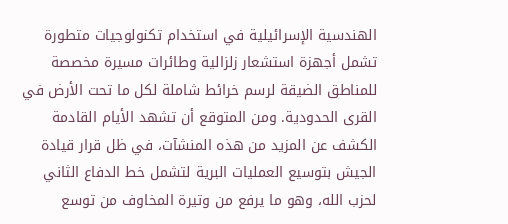الهندسية الإسرائيلية في استخدام تكنولوجيات متطورة تشمل أجهزة استشعار زلزالية وطائرات مسيرة مخصصة للمناطق الضيقة لرسم خرائط شاملة لكل ما تحت الأرض في القرى الحدودية. ومن المتوقع أن تشهد الأيام القادمة الكشف عن المزيد من هذه المنشآت، في ظل قرار قيادة الجيش بتوسيع العمليات البرية لتشمل خط الدفاع الثاني لحزب الله، وهو ما يرفع من وتيرة المخاوف من توسع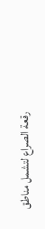رقعة الصراع لتشمل مناطق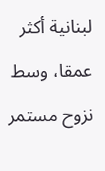لبنانية أكثر عمقا، وسط نزوح مستمر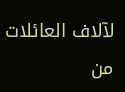لآلاف العائلات من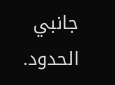جانبي الحدود.